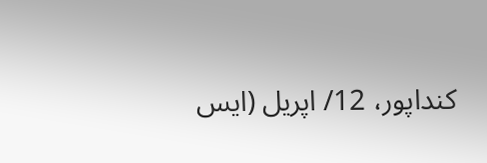کنداپور، 12/ اپریل (ایس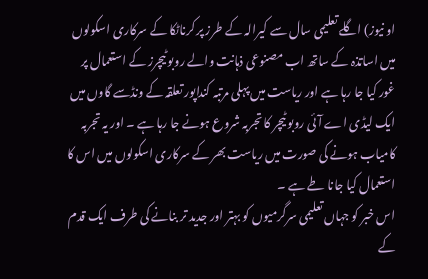او نیوز) اگلے تعلیمی سال سے کیرالہ کے طرز پر کرناٹکا کے سرکاری اسکولوں میں اساتذہ کے ساتھ اب مصنوعی ذہانت والے روبو ٹیچرز کے استعمال پر غور کیا جا رہا ہے اور ریاست میں پہلی مرتبہ کنداپور تعلقہ کے ونڈسے گاوں میں ایک لیڈی اے آئی روبو ٹیچر کا تجربہ شروع ہونے جا رہا ہے ۔ اور یہ تجربہ کامیاب ہونے کی صورت میں ریاست بھر کے سرکاری اسکولوں میں اس کا استعمال کیا جانا طے ہے ۔
اس خبر کو جہاں تعلیمی سرگرمیوں کو بہتر اور جدید تر بنانے کی طرف ایک قدم کے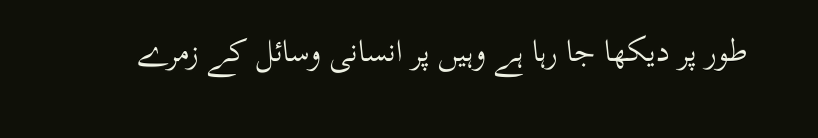طور پر دیکھا جا رہا ہے وہیں پر انسانی وسائل کے زمرے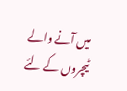میں آنے والے ٹیچروں کے لئے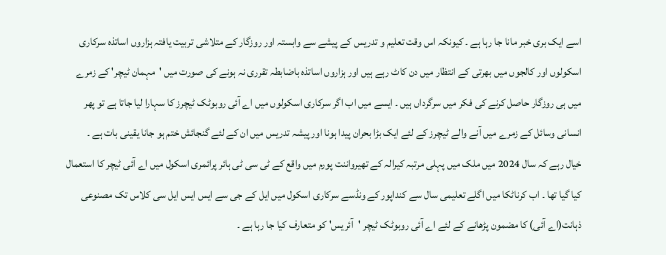اسے ایک بری خبر مانا جا رہا ہے ۔ کیونکہ اس وقت تعلیم و تدریس کے پیشے سے وابستہ اور روزگار کے متلاشی تربیت یافتہ ہزاروں اساتذہ سرکاری اسکولوں اور کالجوں میں بھرتی کے انتظار میں دن کاٹ رہے ہیں اور ہزاروں اساتذہ باضابطہ تقرری نہ ہونے کی صورت میں 'مہمان ٹیچر' کے زمرے میں ہی روزگار حاصل کرنے کی فکر میں سرگرداں ہیں ۔ ایسے میں اب اگر سرکاری اسکولوں میں اے آئی روبوٹک ٹیچرز کا سہارا لیا جاتا ہے تو پھر انسانی وسائل کے زمرے میں آنے والے ٹیچرز کے لئے ایک بڑا بحران پیدا ہونا اور پیشہ تدریس میں ان کے لئے گنجائش ختم ہو جانا یقینی بات ہے ۔
خیال رہے کہ سال 2024 میں ملک میں پہلی مرتبہ کیرالہ کے تھیرواننت پورم میں واقع کے ٹی سی ٹی ہائر پرائمری اسکول میں اے آئی ٹیچر کا استعمال کیا گیا تھا ۔ اب کرناٹکا میں اگلے تعلیمی سال سے کنداپور کے ونڈسے سرکاری اسکول میں ایل کے جی سے ایس ایس ایل سی کلاس تک مصنوعی ذہانت(اے آئی) کا مضمون پڑھانے کے لئے اے آئی روبوٹک ٹیچر 'آئریس' کو متعارف کیا جا رہا ہے ۔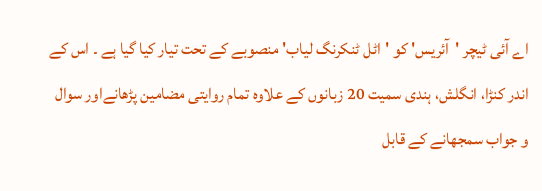اے آئی ٹیچر 'آئریس' کو 'اٹل ٹنکرنگ لیاب' منصوبے کے تحت تیار کیا گیا ہے ۔ اس کے اندر کنڑا، انگلش، ہندی سمیت 20 زبانوں کے علاوہ تمام روایتی مضامین پڑھانےاور سوال و جواب سمجھانے کے قابل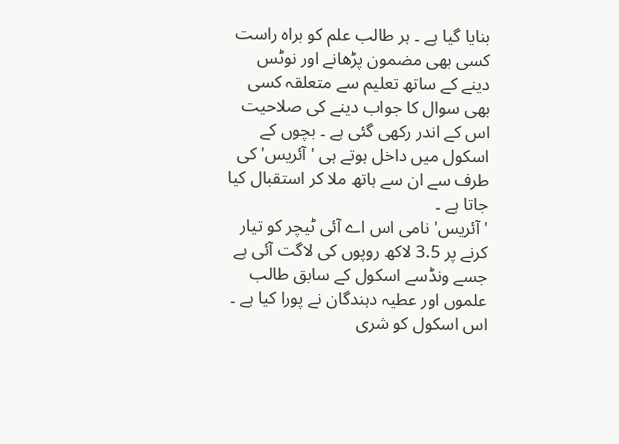بنایا گیا ہے ۔ ہر طالب علم کو براہ راست کسی بھی مضمون پڑھانے اور نوٹس دینے کے ساتھ تعلیم سے متعلقہ کسی بھی سوال کا جواب دینے کی صلاحیت اس کے اندر رکھی گئی ہے ۔ بچوں کے اسکول میں داخل ہوتے ہی ' آئریس' کی طرف سے ان سے ہاتھ ملا کر استقبال کیا جاتا ہے ۔
'آئریس' نامی اس اے آئی ٹیچر کو تیار کرنے پر 3.5 لاکھ روپوں کی لاگت آئی ہے جسے ونڈسے اسکول کے سابق طالب علموں اور عطیہ دہندگان نے پورا کیا ہے ۔ اس اسکول کو شری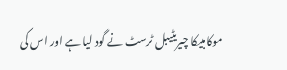موکامبیکا چیریٹیبل ٹرسٹ نے گود لیا ہے اور اس کی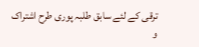ترقی کے لئے سابق طلبہ پوری طرح اشتراک و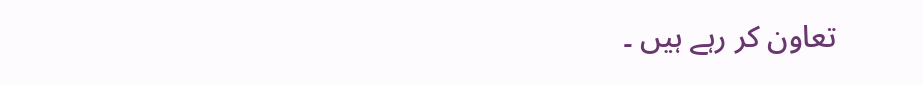تعاون کر رہے ہیں ۔